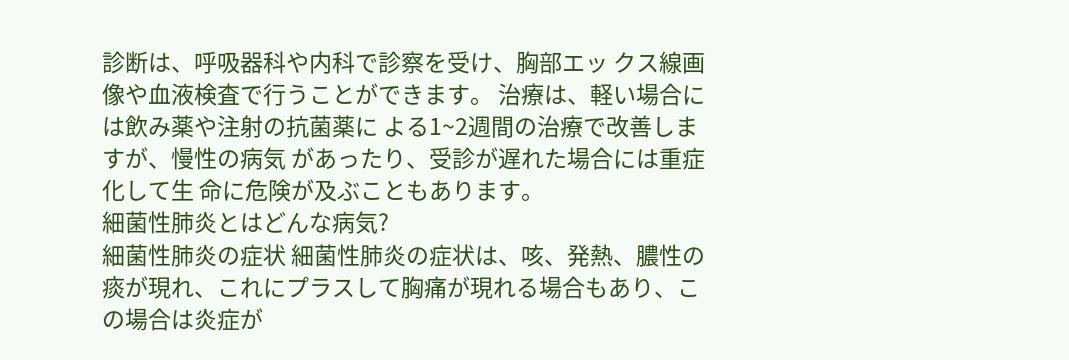診断は、呼吸器科や内科で診察を受け、胸部エッ クス線画像や血液検査で行うことができます。 治療は、軽い場合には飲み薬や注射の抗菌薬に よる1~2週間の治療で改善しますが、慢性の病気 があったり、受診が遅れた場合には重症化して生 命に危険が及ぶこともあります。
細菌性肺炎とはどんな病気?
細菌性肺炎の症状 細菌性肺炎の症状は、咳、発熱、膿性の痰が現れ、これにプラスして胸痛が現れる場合もあり、この場合は炎症が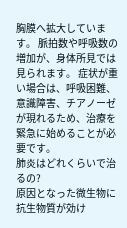胸膜へ拡大しています。 脈拍数や呼吸数の増加が、身体所見では見られます。 症状が重い場合は、呼吸困難、意識障害、チアノーゼが現れるため、治療を緊急に始めることが必要です。
肺炎はどれくらいで治るの?
原因となった微生物に抗生物質が効け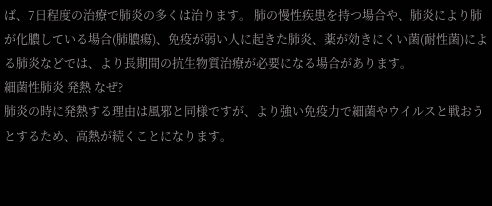ば、7日程度の治療で肺炎の多くは治ります。 肺の慢性疾患を持つ場合や、肺炎により肺が化膿している場合(肺膿瘍)、免疫が弱い人に起きた肺炎、薬が効きにくい菌(耐性菌)による肺炎などでは、より長期間の抗生物質治療が必要になる場合があります。
細菌性肺炎 発熱 なぜ?
肺炎の時に発熱する理由は風邪と同様ですが、より強い免疫力で細菌やウイルスと戦おうとするため、高熱が続くことになります。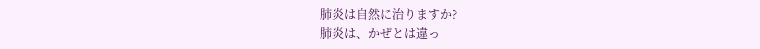肺炎は自然に治りますか?
肺炎は、かぜとは違っ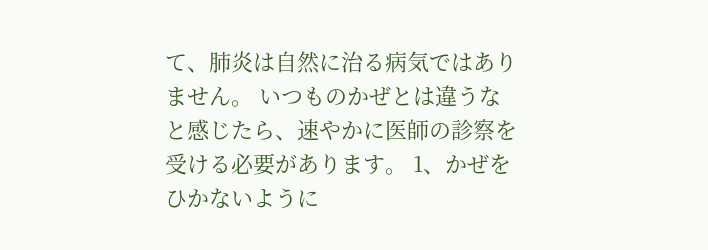て、肺炎は自然に治る病気ではありません。 いつものかぜとは違うなと感じたら、速やかに医師の診察を受ける必要があります。 1、かぜをひかないように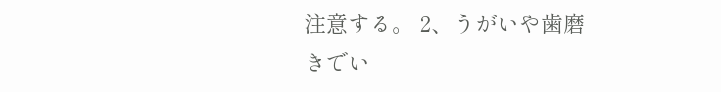注意する。 2、うがいや歯磨きでい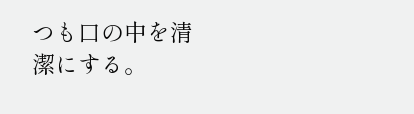つも口の中を清潔にする。